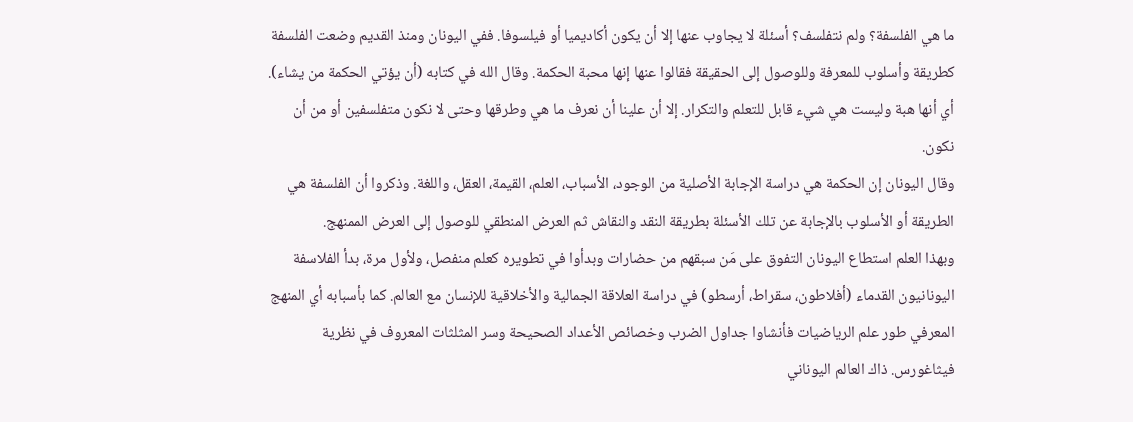ما هي الفلسفة؟ ولم نتفلسف؟ أسئلة لا يجاوب عنها إلا أن يكون أكاديميا أو فيلسوفا. ففي اليونان ومنذ القديم وضعت الفلسفة كطريقة وأسلوب للمعرفة وللوصول إلى الحقيقة فقالوا عنها إنها محبة الحكمة. وقال الله في كتابه (أن يؤتي الحكمة من يشاء). أي أنها هبة وليست هي شيء قابل للتعلم والتكرار. إلا أن علينا أن نعرف ما هي وطرقها وحتى لا نكون متفلسفين أو من أن نكون.
وقال اليونان إن الحكمة هي دراسة الإجابة الأصلية من الوجود، الأسباب، العلم، القيمة، العقل، واللغة. وذكروا أن الفلسفة هي الطريقة أو الأسلوب بالإجابة عن تلك الأسئلة بطريقة النقد والنقاش ثم العرض المنطقي للوصول إلى العرض الممنهج.
وبهذا العلم استطاع اليونان التفوق على مَن سبقهم من حضارات وبدأوا في تطويره كعلم منفصل، ولأول مرة، بدأ الفلاسفة اليونانيون القدماء (أفلاطون، سقراط، أرسطو) في دراسة العلاقة الجمالية والأخلاقية للإنسان مع العالم. كما بأسبابه أي المنهج المعرفي طور علم الرياضيات فأنشاوا جداول الضرب وخصائص الأعداد الصحيحة وسر المثلثات المعروف في نظرية فيثاغورس. ذاك العالم اليوناني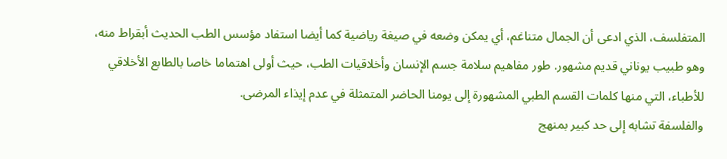المتفلسف، الذي ادعى أن الجمال متناغم، أي يمكن وضعه في صيغة رياضية كما أيضا استفاد مؤسس الطب الحديث أبقراط منه، وهو طبيب يوناني قديم مشهور. طور مفاهيم سلامة جسم الإنسان وأخلاقيات الطب، حيث أولى اهتماما خاصا بالطابع الأخلاقي للأطباء، التي منها كلمات القسم الطبي المشهورة إلى يومنا الحاضر المتمثلة في عدم إيذاء المرضى.
والفلسفة تشابه إلى حد كبير بمنهج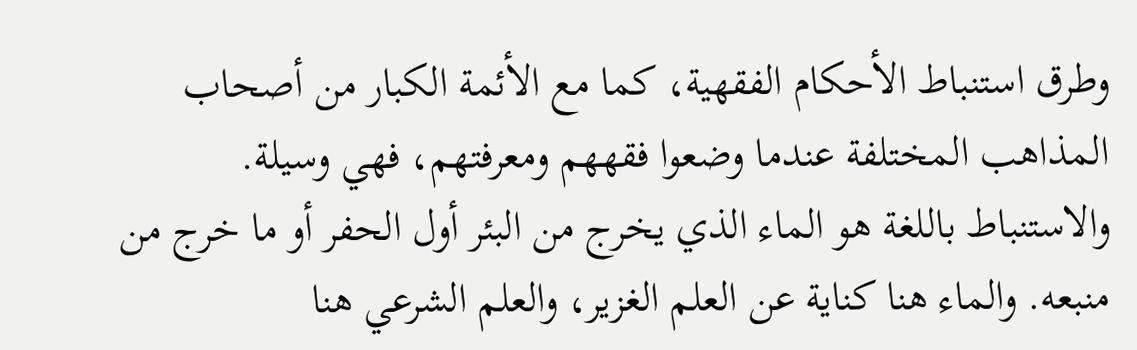وطرق استنباط الأحكام الفقهية، كما مع الأئمة الكبار من أصحاب المذاهب المختلفة عندما وضعوا فقههم ومعرفتهم، فهي وسيلة. والاستنباط باللغة هو الماء الذي يخرج من البئر أول الحفر أو ما خرج من منبعه. والماء هنا كناية عن العلم الغزير، والعلم الشرعي هنا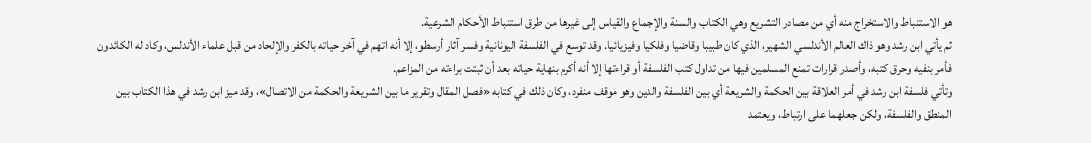هو الاستنباط والاستخراج منه أي من مصادر التشريع وهي الكتاب والسنة والإجماع والقياس إلى غيرها من طرق استنباط الأحكام الشرعية.
ثم يأتي ابن رشد وهو ذاك العالم الأندلسي الشهير، الذي كان طبيبا وقاضيا وفلكيا وفيزيائيا. وقد توسع في الفلسفة اليونانية وفسر آثار أرسطو، إلا أنه اتهم في آخر حياته بالكفر والإلحاد من قبل علماء الأندلس، وكاد له الكائدون فأمر بنفيه وحرق كتبه، وأصدر قرارات تمنع المسلمين فيها من تداول كتب الفلسفة أو قراءتها إلا أنه أكرم بنهاية حياته بعد أن ثبتت براءته من المزاعم.
وتأتي فلسفة ابن رشد في أمر العلاقة بين الحكمة والشريعة أي بين الفلسفة والدين وهو موقف منفرد، وكان ذلك في كتابه «فصل المقال وتقرير ما بين الشريعة والحكمة من الاتصال»، وقد ميز ابن رشد في هذا الكتاب بين المنطق والفلسفة، ولكن جعلهما على ارتباط، ويعتمد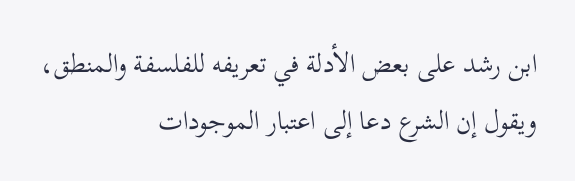ابن رشد على بعض الأدلة في تعريفه للفلسفة والمنطق، ويقول إن الشرع دعا إلى اعتبار الموجودات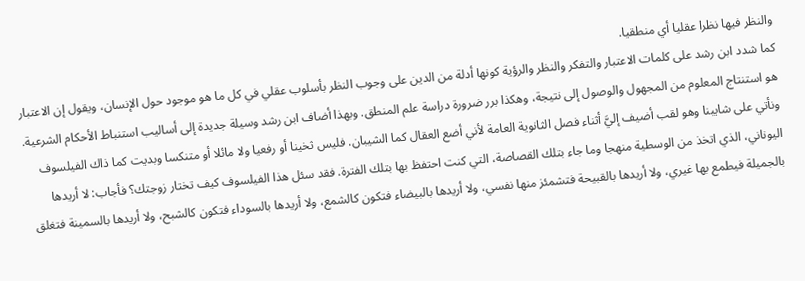والنظر فيها نظرا عقليا أي منطقيا.
كما شدد ابن رشد على كلمات الاعتبار والتفكر والنظر والرؤية كونها أدلة من الدين على وجوب النظر بأسلوب عقلي في كل ما هو موجود حول الإنسان، ويقول إن الاعتبار هو استنتاج المعلوم من المجهول والوصول إلى نتيجة، وهكذا برر ضرورة دراسة علم المنطق. وبهذا أضاف ابن رشد وسيلة جديدة إلى أساليب استنباط الأحكام الشرعية.
ونأتي على شايبنا وهو لقب أضيف إليَّ أثناء فصل الثانوية العامة لأني أضع العقال كما الشيبان. فليس ثخينا أو رفعيا ولا مائلا أو متنكسا وبديت كما ذاك الفيلسوف اليوناني، الذي اتخذ من الوسطية منهجا وما جاء بتلك القصاصة، التي كنت احتفظ بها بتلك الفترة. فقد سئل هذا الفيلسوف كيف تختار زوجتك؟ فأجاب: لا أريدها بالجميلة فيطمع بها غيري، ولا أريدها بالقبيحة فتشمئز منها نفسي، ولا أريدها بالبيضاء فتكون كالشمع، ولا أريدها بالسوداء فتكون كالشبح، ولا أريدها بالسمينة فتغلق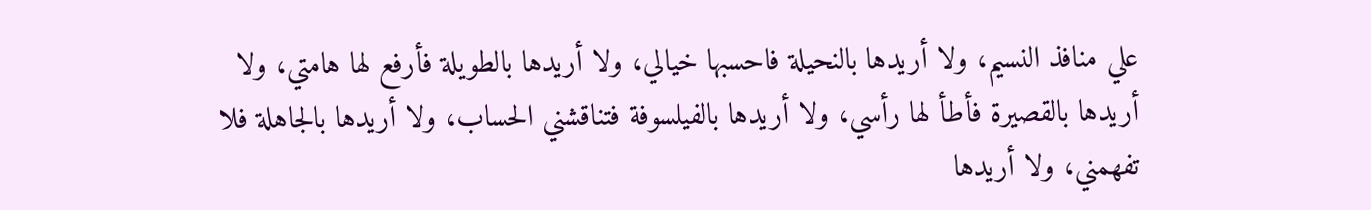علي منافذ النسيم، ولا أريدها بالنحيلة فاحسبها خيالي، ولا أريدها بالطويلة فأرفع لها هامتي، ولا أريدها بالقصيرة فأطأ لها رأسي، ولا أريدها بالفيلسوفة فتناقشني الحساب، ولا أريدها بالجاهلة فلا تفهمني، ولا أريدها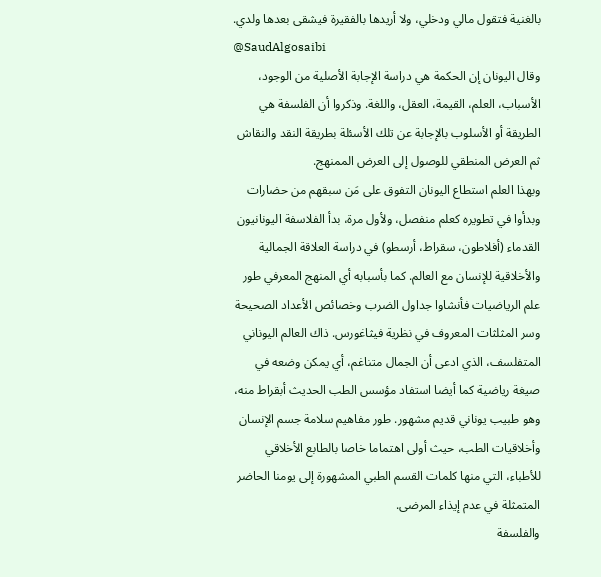بالغنية فتقول مالي ودخلي، ولا أريدها بالفقيرة فيشقى بعدها ولدي.
@SaudAlgosaibi
وقال اليونان إن الحكمة هي دراسة الإجابة الأصلية من الوجود، الأسباب، العلم، القيمة، العقل، واللغة. وذكروا أن الفلسفة هي الطريقة أو الأسلوب بالإجابة عن تلك الأسئلة بطريقة النقد والنقاش ثم العرض المنطقي للوصول إلى العرض الممنهج.
وبهذا العلم استطاع اليونان التفوق على مَن سبقهم من حضارات وبدأوا في تطويره كعلم منفصل، ولأول مرة، بدأ الفلاسفة اليونانيون القدماء (أفلاطون، سقراط، أرسطو) في دراسة العلاقة الجمالية والأخلاقية للإنسان مع العالم. كما بأسبابه أي المنهج المعرفي طور علم الرياضيات فأنشاوا جداول الضرب وخصائص الأعداد الصحيحة وسر المثلثات المعروف في نظرية فيثاغورس. ذاك العالم اليوناني المتفلسف، الذي ادعى أن الجمال متناغم، أي يمكن وضعه في صيغة رياضية كما أيضا استفاد مؤسس الطب الحديث أبقراط منه، وهو طبيب يوناني قديم مشهور. طور مفاهيم سلامة جسم الإنسان وأخلاقيات الطب، حيث أولى اهتماما خاصا بالطابع الأخلاقي للأطباء، التي منها كلمات القسم الطبي المشهورة إلى يومنا الحاضر المتمثلة في عدم إيذاء المرضى.
والفلسفة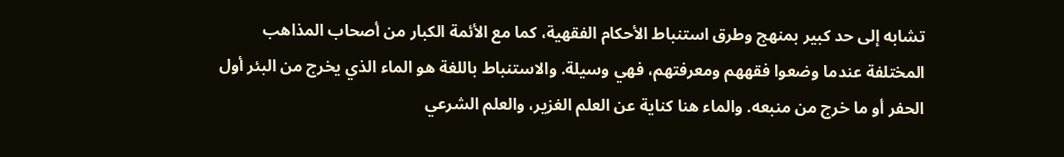تشابه إلى حد كبير بمنهج وطرق استنباط الأحكام الفقهية، كما مع الأئمة الكبار من أصحاب المذاهب المختلفة عندما وضعوا فقههم ومعرفتهم، فهي وسيلة. والاستنباط باللغة هو الماء الذي يخرج من البئر أول الحفر أو ما خرج من منبعه. والماء هنا كناية عن العلم الغزير، والعلم الشرعي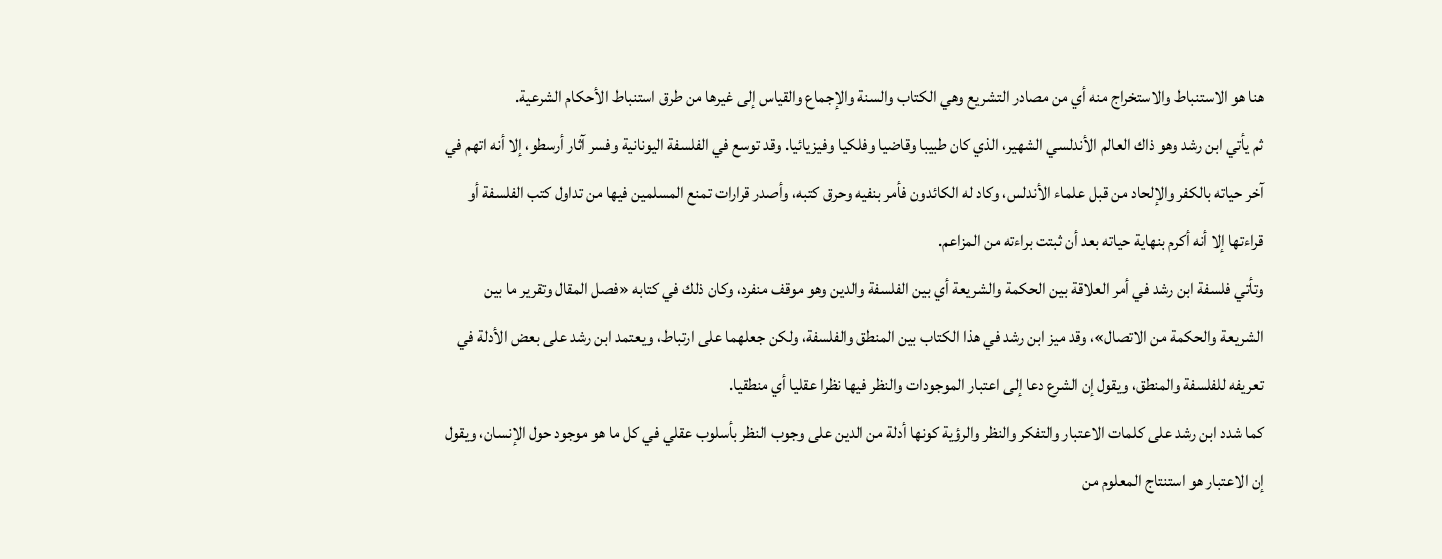هنا هو الاستنباط والاستخراج منه أي من مصادر التشريع وهي الكتاب والسنة والإجماع والقياس إلى غيرها من طرق استنباط الأحكام الشرعية.
ثم يأتي ابن رشد وهو ذاك العالم الأندلسي الشهير، الذي كان طبيبا وقاضيا وفلكيا وفيزيائيا. وقد توسع في الفلسفة اليونانية وفسر آثار أرسطو، إلا أنه اتهم في آخر حياته بالكفر والإلحاد من قبل علماء الأندلس، وكاد له الكائدون فأمر بنفيه وحرق كتبه، وأصدر قرارات تمنع المسلمين فيها من تداول كتب الفلسفة أو قراءتها إلا أنه أكرم بنهاية حياته بعد أن ثبتت براءته من المزاعم.
وتأتي فلسفة ابن رشد في أمر العلاقة بين الحكمة والشريعة أي بين الفلسفة والدين وهو موقف منفرد، وكان ذلك في كتابه «فصل المقال وتقرير ما بين الشريعة والحكمة من الاتصال»، وقد ميز ابن رشد في هذا الكتاب بين المنطق والفلسفة، ولكن جعلهما على ارتباط، ويعتمد ابن رشد على بعض الأدلة في تعريفه للفلسفة والمنطق، ويقول إن الشرع دعا إلى اعتبار الموجودات والنظر فيها نظرا عقليا أي منطقيا.
كما شدد ابن رشد على كلمات الاعتبار والتفكر والنظر والرؤية كونها أدلة من الدين على وجوب النظر بأسلوب عقلي في كل ما هو موجود حول الإنسان، ويقول إن الاعتبار هو استنتاج المعلوم من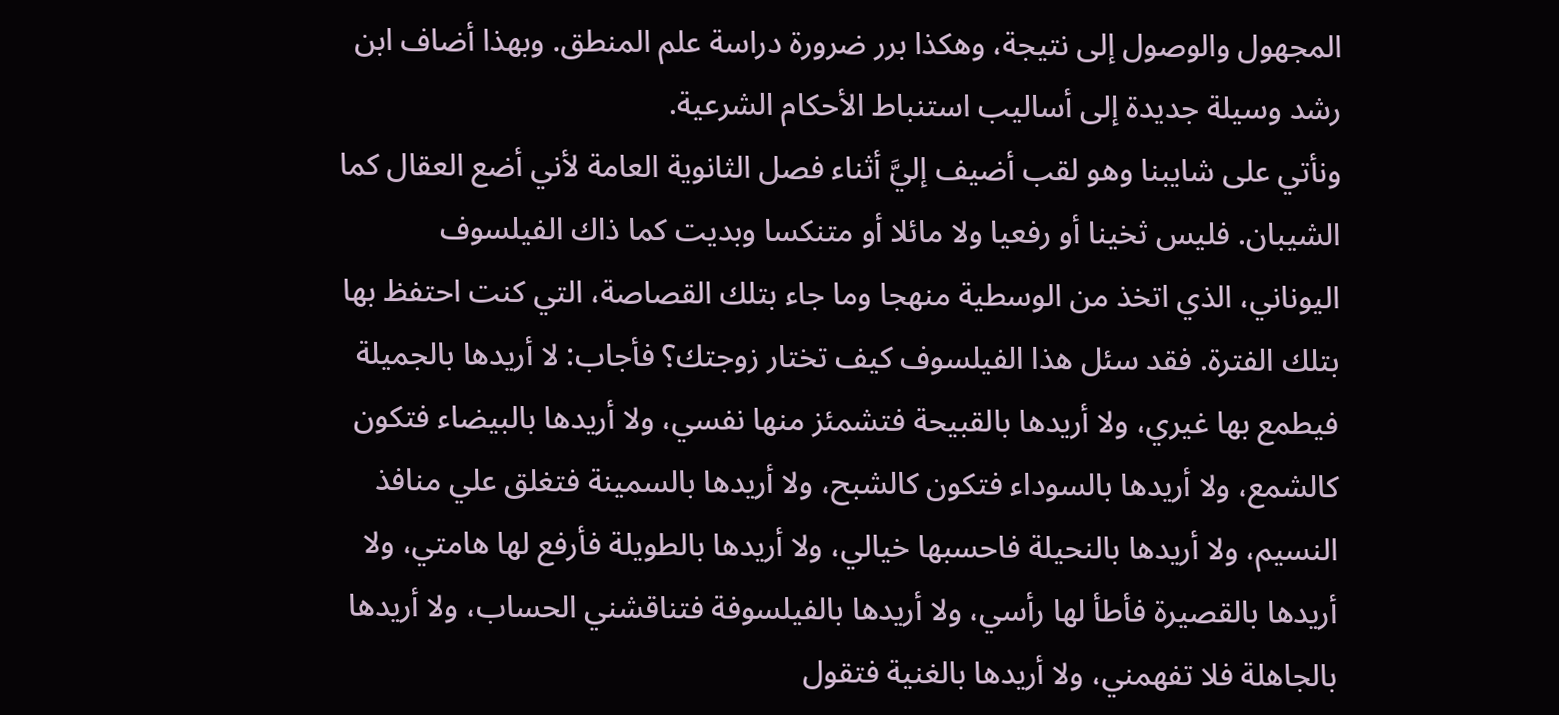المجهول والوصول إلى نتيجة، وهكذا برر ضرورة دراسة علم المنطق. وبهذا أضاف ابن رشد وسيلة جديدة إلى أساليب استنباط الأحكام الشرعية.
ونأتي على شايبنا وهو لقب أضيف إليَّ أثناء فصل الثانوية العامة لأني أضع العقال كما الشيبان. فليس ثخينا أو رفعيا ولا مائلا أو متنكسا وبديت كما ذاك الفيلسوف اليوناني، الذي اتخذ من الوسطية منهجا وما جاء بتلك القصاصة، التي كنت احتفظ بها بتلك الفترة. فقد سئل هذا الفيلسوف كيف تختار زوجتك؟ فأجاب: لا أريدها بالجميلة فيطمع بها غيري، ولا أريدها بالقبيحة فتشمئز منها نفسي، ولا أريدها بالبيضاء فتكون كالشمع، ولا أريدها بالسوداء فتكون كالشبح، ولا أريدها بالسمينة فتغلق علي منافذ النسيم، ولا أريدها بالنحيلة فاحسبها خيالي، ولا أريدها بالطويلة فأرفع لها هامتي، ولا أريدها بالقصيرة فأطأ لها رأسي، ولا أريدها بالفيلسوفة فتناقشني الحساب، ولا أريدها بالجاهلة فلا تفهمني، ولا أريدها بالغنية فتقول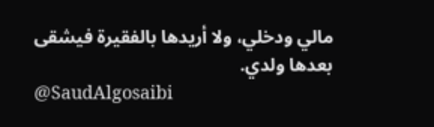مالي ودخلي، ولا أريدها بالفقيرة فيشقى بعدها ولدي.
@SaudAlgosaibi